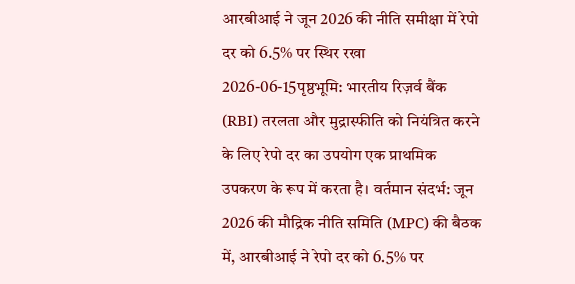आरबीआई ने जून 2026 की नीति समीक्षा में रेपो दर को 6.5% पर स्थिर रखा
2026-06-15पृष्ठभूमि: भारतीय रिज़र्व बैंक (RBI) तरलता और मुद्रास्फीति को नियंत्रित करने के लिए रेपो दर का उपयोग एक प्राथमिक उपकरण के रूप में करता है। वर्तमान संदर्भ: जून 2026 की मौद्रिक नीति समिति (MPC) की बैठक में, आरबीआई ने रेपो दर को 6.5% पर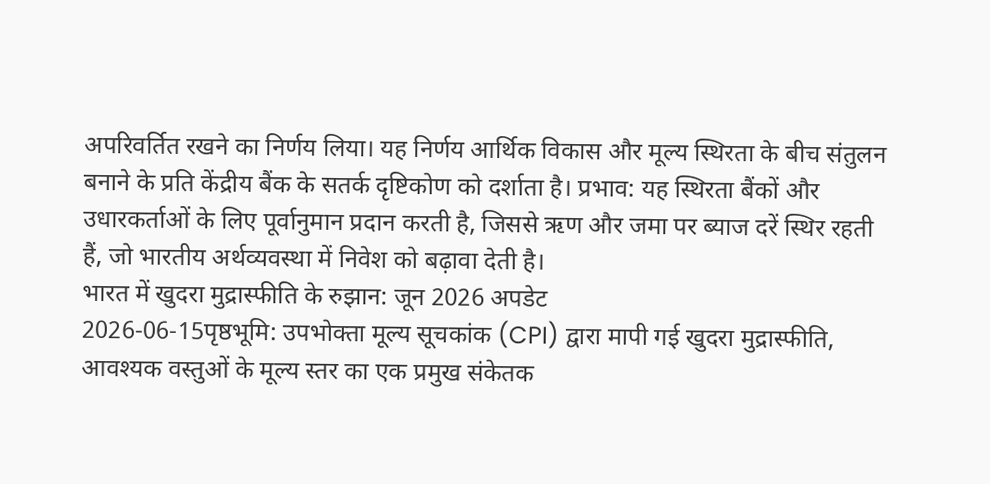अपरिवर्तित रखने का निर्णय लिया। यह निर्णय आर्थिक विकास और मूल्य स्थिरता के बीच संतुलन बनाने के प्रति केंद्रीय बैंक के सतर्क दृष्टिकोण को दर्शाता है। प्रभाव: यह स्थिरता बैंकों और उधारकर्ताओं के लिए पूर्वानुमान प्रदान करती है, जिससे ऋण और जमा पर ब्याज दरें स्थिर रहती हैं, जो भारतीय अर्थव्यवस्था में निवेश को बढ़ावा देती है।
भारत में खुदरा मुद्रास्फीति के रुझान: जून 2026 अपडेट
2026-06-15पृष्ठभूमि: उपभोक्ता मूल्य सूचकांक (CPI) द्वारा मापी गई खुदरा मुद्रास्फीति, आवश्यक वस्तुओं के मूल्य स्तर का एक प्रमुख संकेतक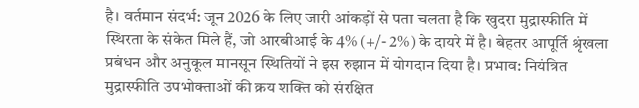है। वर्तमान संदर्भ: जून 2026 के लिए जारी आंकड़ों से पता चलता है कि खुदरा मुद्रास्फीति में स्थिरता के संकेत मिले हैं, जो आरबीआई के 4% (+/- 2%) के दायरे में है। बेहतर आपूर्ति श्रृंखला प्रबंधन और अनुकूल मानसून स्थितियों ने इस रुझान में योगदान दिया है। प्रभाव: नियंत्रित मुद्रास्फीति उपभोक्ताओं की क्रय शक्ति को संरक्षित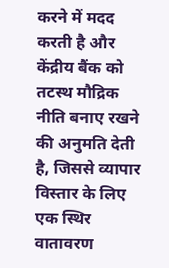करने में मदद करती है और केंद्रीय बैंक को तटस्थ मौद्रिक नीति बनाए रखने की अनुमति देती है, जिससे व्यापार विस्तार के लिए एक स्थिर वातावरण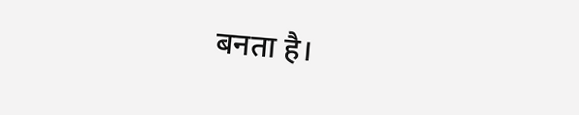बनता है।